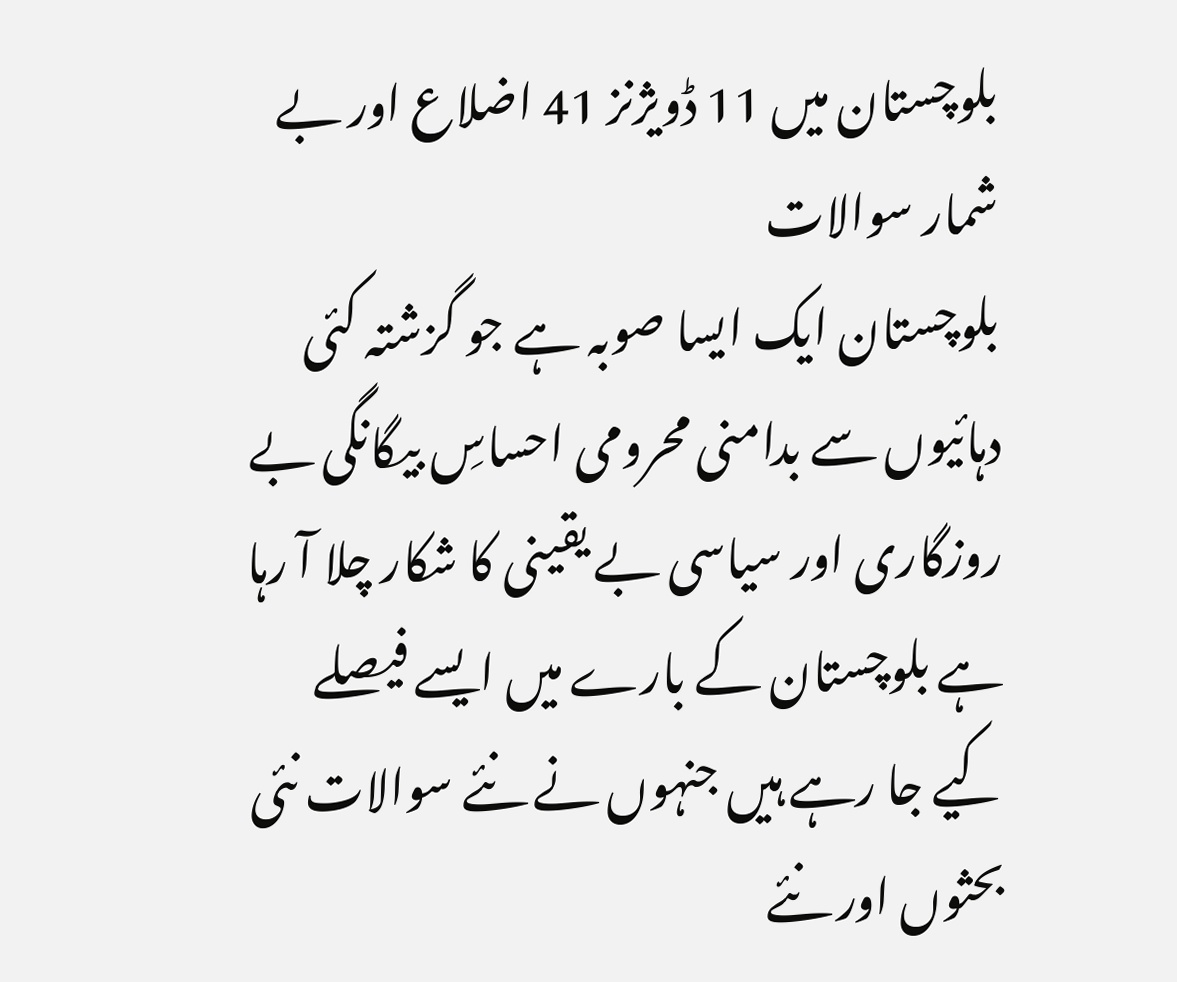بلوچستان میں 11 ڈویژنز 41 اضلاع اور بے شمار سوالات
بلوچستان ایک ایسا صوبہ ہے جو گزشتہ کئی دہائیوں سے بدامنی محرومی احساسِ بیگانگی بے روزگاری اور سیاسی بے یقینی کا شکار چلا آ رہا ہے بلوچستان کے بارے میں ایسے فیصلے کیے جا رہے ہیں جنہوں نے نئے سوالات نئی بحثوں اور نئے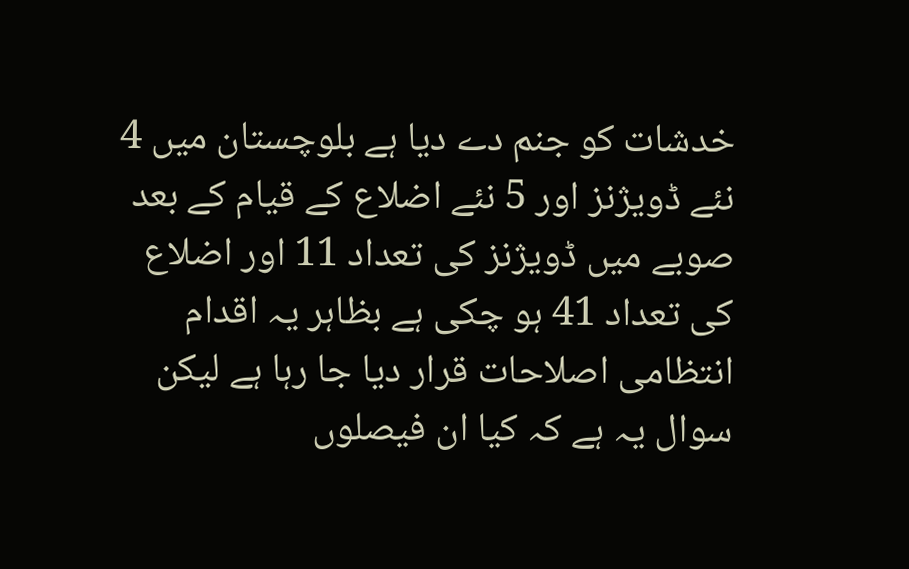خدشات کو جنم دے دیا ہے بلوچستان میں 4 نئے ڈویژنز اور 5 نئے اضلاع کے قیام کے بعد صوبے میں ڈویژنز کی تعداد 11 اور اضلاع کی تعداد 41 ہو چکی ہے بظاہر یہ اقدام انتظامی اصلاحات قرار دیا جا رہا ہے لیکن سوال یہ ہے کہ کیا ان فیصلوں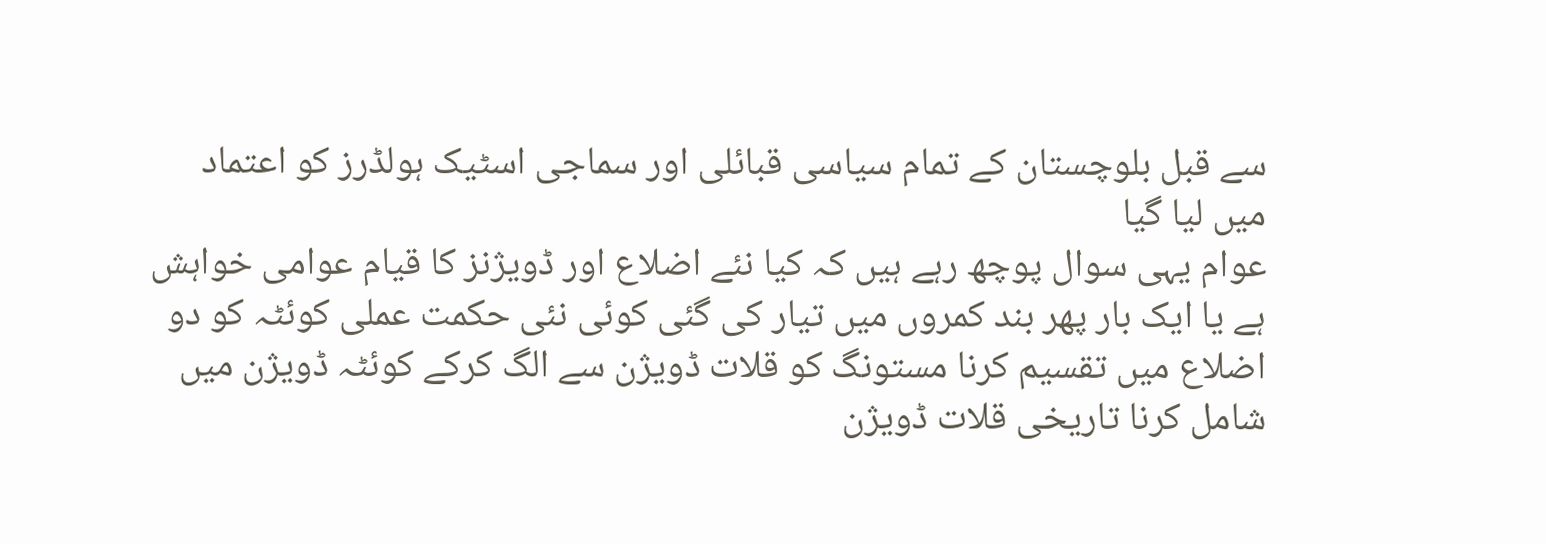سے قبل بلوچستان کے تمام سیاسی قبائلی اور سماجی اسٹیک ہولڈرز کو اعتماد میں لیا گیا
عوام یہی سوال پوچھ رہے ہیں کہ کیا نئے اضلاع اور ڈویژنز کا قیام عوامی خواہش ہے یا ایک بار پھر بند کمروں میں تیار کی گئی کوئی نئی حکمت عملی کوئٹہ کو دو اضلاع میں تقسیم کرنا مستونگ کو قلات ڈویژن سے الگ کرکے کوئٹہ ڈویژن میں شامل کرنا تاریخی قلات ڈویژن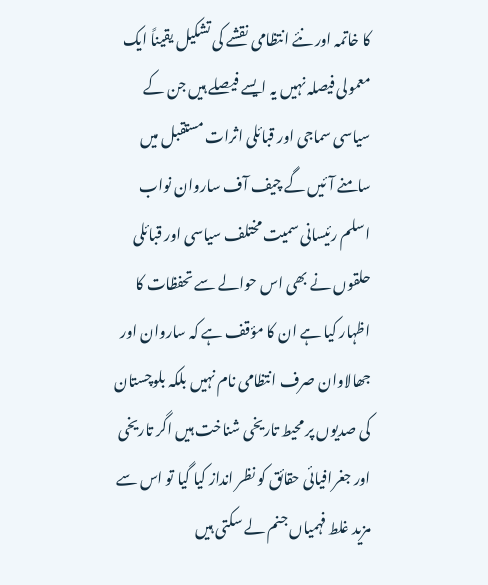کا خاتمہ اور نئے انتظامی نقشے کی تشکیل یقیناً ایک معمولی فیصلہ نہیں یہ ایسے فیصلے ہیں جن کے سیاسی سماجی اور قبائلی اثرات مستقبل میں سامنے آئیں گے چیف آف ساروان نواب اسلم رئیسانی سمیت مختلف سیاسی اور قبائلی حلقوں نے بھی اس حوالے سے تحفظات کا اظہار کیا ہے ان کا مؤقف ہے کہ ساروان اور جھالاوان صرف انتظامی نام نہیں بلکہ بلوچستان کی صدیوں پر محیط تاریخی شناخت ہیں اگر تاریخی اور جغرافیائی حقائق کو نظر انداز کیا گیا تو اس سے مزید غلط فہمیاں جنم لے سکتی ہیں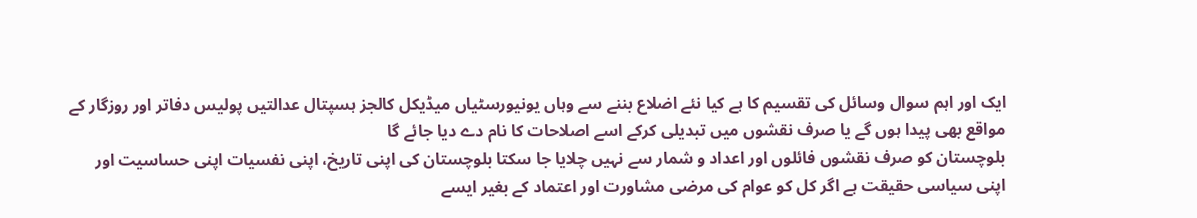ایک اور اہم سوال وسائل کی تقسیم کا ہے کیا نئے اضلاع بننے سے وہاں یونیورسٹیاں میڈیکل کالجز ہسپتال عدالتیں پولیس دفاتر اور روزگار کے مواقع بھی پیدا ہوں گے یا صرف نقشوں میں تبدیلی کرکے اسے اصلاحات کا نام دے دیا جائے گا
بلوچستان کو صرف نقشوں فائلوں اور اعداد و شمار سے نہیں چلایا جا سکتا بلوچستان کی اپنی تاریخ، اپنی نفسیات اپنی حساسیت اور اپنی سیاسی حقیقت ہے اگر کل کو عوام کی مرضی مشاورت اور اعتماد کے بغیر ایسے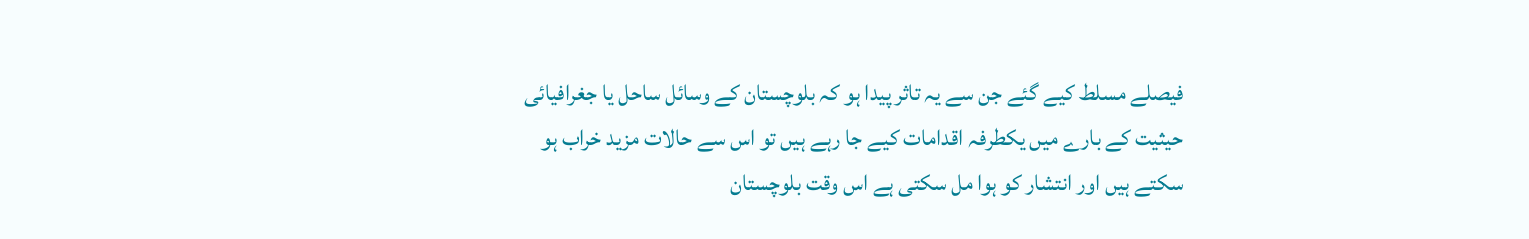فیصلے مسلط کیے گئے جن سے یہ تاثر پیدا ہو کہ بلوچستان کے وسائل ساحل یا جغرافیائی حیثیت کے بارے میں یکطرفہ اقدامات کیے جا رہے ہیں تو اس سے حالات مزید خراب ہو سکتے ہیں اور انتشار کو ہوا مل سکتی ہے اس وقت بلوچستان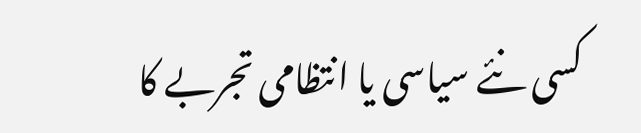کسی نئے سیاسی یا انتظامی تجربے کا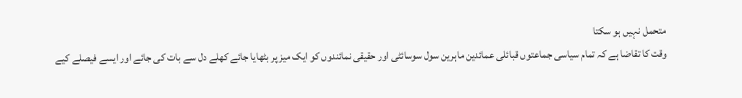متحمل نہیں ہو سکتا
وقت کا تقاضا ہے کہ تمام سیاسی جماعتوں قبائلی عمائدین ماہرین سول سوسائٹی اور حقیقی نمائندوں کو ایک میز پر بٹھایا جائے کھلے دل سے بات کی جائے اور ایسے فیصلے کیے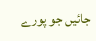جائیں جو پورے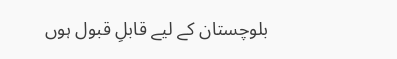بلوچستان کے لیے قابلِ قبول ہوں